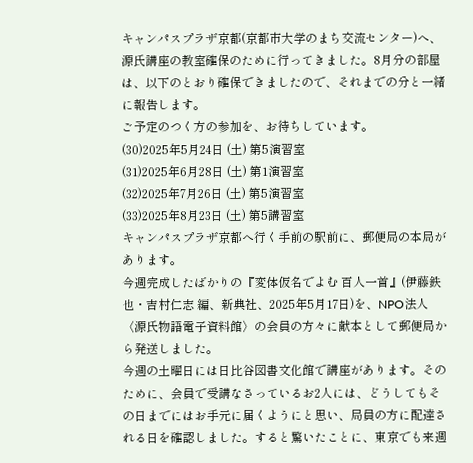キャンパスプラザ京都(京都市大学のまち交流センター)へ、源氏講座の教室確保のために行ってきました。8月分の部屋は、以下のとおり確保できましたので、それまでの分と一緒に報告します。
ご予定のつく方の参加を、お待ちしています。
(30)2025年5月24日 (土) 第5演習室
(31)2025年6月28日 (土) 第1演習室
(32)2025年7月26日 (土) 第5演習室
(33)2025年8月23日 (土) 第5講習室
キャンパスプラザ京都へ行く手前の駅前に、郵便局の本局があります。
今週完成したばかりの『変体仮名でよむ 百人一首』(伊藤鉄也・吉村仁志 編、新典社、2025年5月17日)を、NPO法人〈源氏物語電子資料館〉の会員の方々に献本として郵便局から発送しました。
今週の土曜日には日比谷図書文化館で講座があります。そのために、会員で受講なさっているお2人には、どうしてもその日までにはお手元に届くようにと思い、局員の方に配達される日を確認しました。すると驚いたことに、東京でも来週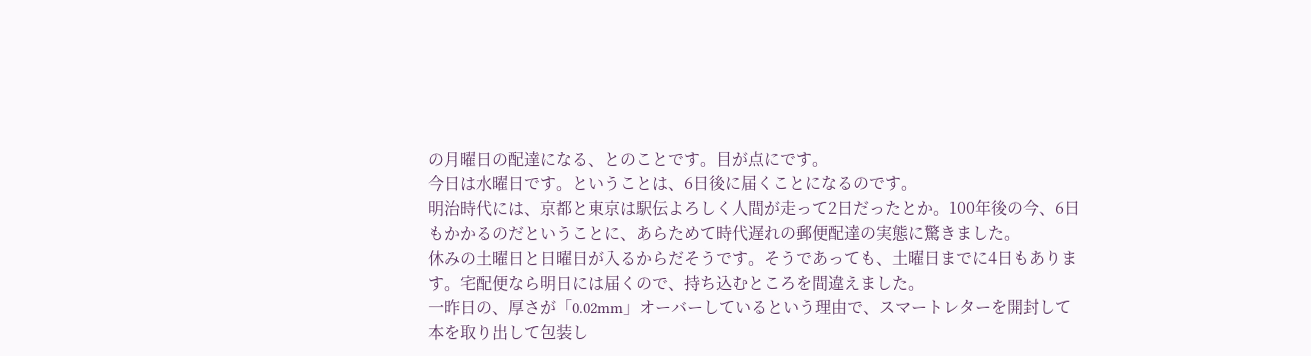の月曜日の配達になる、とのことです。目が点にです。
今日は水曜日です。ということは、6日後に届くことになるのです。
明治時代には、京都と東京は駅伝よろしく人間が走って2日だったとか。100年後の今、6日もかかるのだということに、あらためて時代遅れの郵便配達の実態に驚きました。
休みの土曜日と日曜日が入るからだそうです。そうであっても、土曜日までに4日もあります。宅配便なら明日には届くので、持ち込むところを間違えました。
一昨日の、厚さが「0.02mm」オーバーしているという理由で、スマートレターを開封して本を取り出して包装し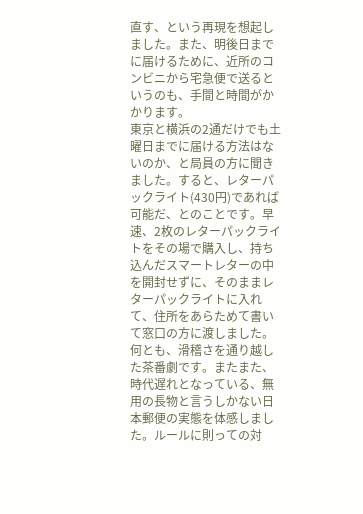直す、という再現を想起しました。また、明後日までに届けるために、近所のコンビニから宅急便で送るというのも、手間と時間がかかります。
東京と横浜の2通だけでも土曜日までに届ける方法はないのか、と局員の方に聞きました。すると、レターパックライト(430円)であれば可能だ、とのことです。早速、2枚のレターパックライトをその場で購入し、持ち込んだスマートレターの中を開封せずに、そのままレターパックライトに入れて、住所をあらためて書いて窓口の方に渡しました。
何とも、滑稽さを通り越した茶番劇です。またまた、時代遅れとなっている、無用の長物と言うしかない日本郵便の実態を体感しました。ルールに則っての対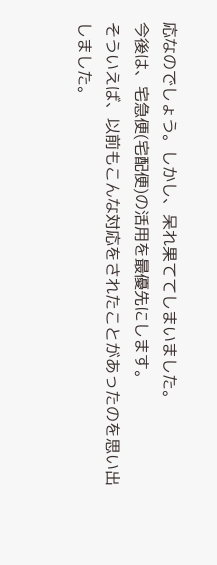応なのでしょう。しかし、呆れ果ててしまいました。
今後は、宅急便(宅配便)の活用を最優先にします。
そういえば、以前もこんな対応をされたことがあったのを思い出しました。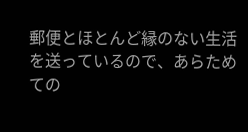郵便とほとんど縁のない生活を送っているので、あらためての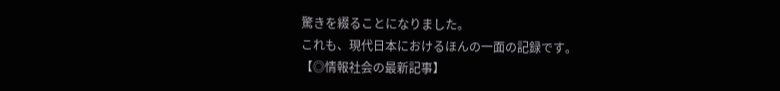驚きを綴ることになりました。
これも、現代日本におけるほんの一面の記録です。
【◎情報社会の最新記事】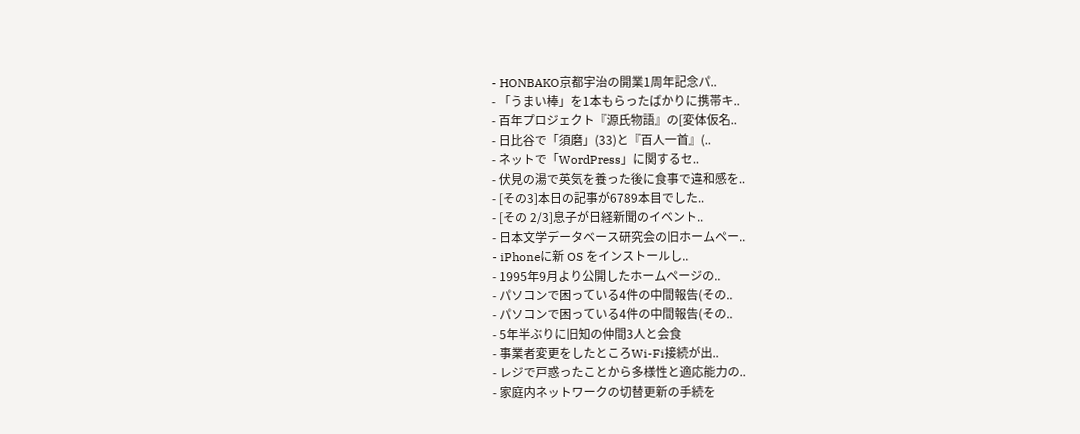- HONBAKO京都宇治の開業1周年記念パ..
- 「うまい棒」を1本もらったばかりに携帯キ..
- 百年プロジェクト『源氏物語』の[変体仮名..
- 日比谷で「須磨」(33)と『百人一首』(..
- ネットで「WordPress」に関するセ..
- 伏見の湯で英気を養った後に食事で違和感を..
- [その3]本日の記事が6789本目でした..
- [その 2/3]息子が日経新聞のイベント..
- 日本文学データベース研究会の旧ホームペー..
- iPhoneに新 OS をインストールし..
- 1995年9月より公開したホームページの..
- パソコンで困っている4件の中間報告(その..
- パソコンで困っている4件の中間報告(その..
- 5年半ぶりに旧知の仲間3人と会食
- 事業者変更をしたところWi-Fi接続が出..
- レジで戸惑ったことから多様性と適応能力の..
- 家庭内ネットワークの切替更新の手続を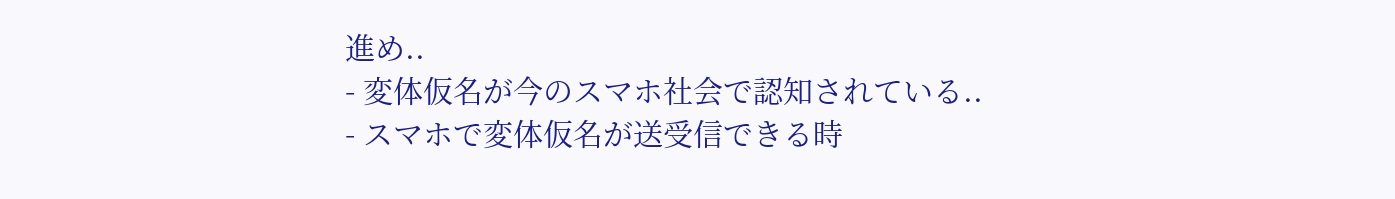進め..
- 変体仮名が今のスマホ社会で認知されている..
- スマホで変体仮名が送受信できる時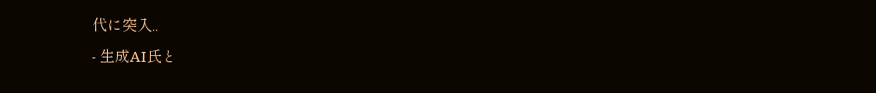代に突入..
- 生成AI氏と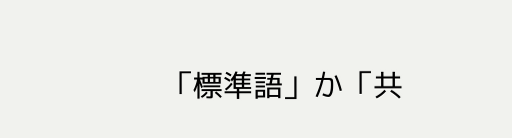「標準語」か「共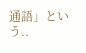通語」という..